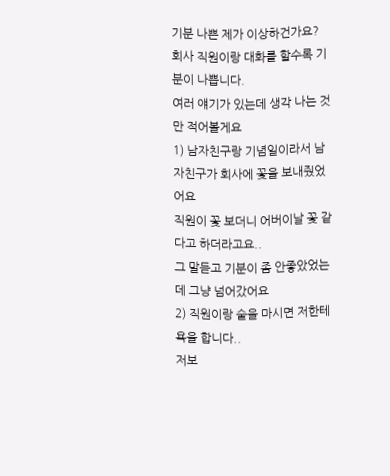기분 나쁜 제가 이상하건가요?
회사 직원이랑 대화를 할수록 기분이 나쁩니다.
여러 얘기가 있는데 생각 나는 것만 적어볼게요
1) 남자친구랑 기념일이라서 남자친구가 회사에 꽃을 보내줬었어요
직원이 꽃 보더니 어버이날 꽃 같다고 하더라고요..
그 말듣고 기분이 좀 안좋았었는데 그냥 넘어갔어요
2) 직원이랑 술을 마시면 저한테 욕을 합니다..
저보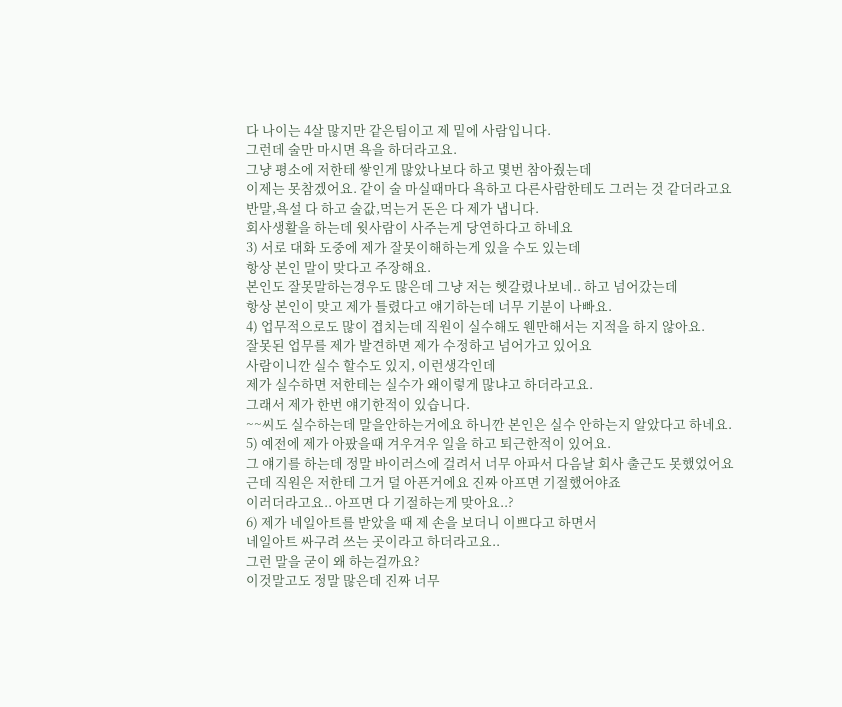다 나이는 4살 많지만 같은팀이고 제 밑에 사람입니다.
그런데 술만 마시면 욕을 하더라고요.
그냥 평소에 저한테 쌓인게 많았나보다 하고 몇번 참아줬는데
이제는 못참겠어요. 같이 술 마실때마다 욕하고 다른사람한테도 그러는 것 같더라고요
반말,욕설 다 하고 술값,먹는거 돈은 다 제가 냅니다.
회사생활을 하는데 윗사람이 사주는게 당연하다고 하네요
3) 서로 대화 도중에 제가 잘못이해하는게 있을 수도 있는데
항상 본인 말이 맞다고 주장해요.
본인도 잘못말하는경우도 많은데 그냥 저는 헷갈렸나보네.. 하고 넘어갔는데
항상 본인이 맞고 제가 틀렸다고 얘기하는데 너무 기분이 나빠요.
4) 업무적으로도 많이 겹치는데 직원이 실수해도 웬만해서는 지적을 하지 않아요.
잘못된 업무를 제가 발견하면 제가 수정하고 넘어가고 있어요
사람이니깐 실수 할수도 있지, 이런생각인데
제가 실수하면 저한테는 실수가 왜이렇게 많냐고 하더라고요.
그래서 제가 한번 얘기한적이 있습니다.
~~씨도 실수하는데 말을안하는거에요 하니깐 본인은 실수 안하는지 알았다고 하네요.
5) 예전에 제가 아팠을때 겨우겨우 일을 하고 퇴근한적이 있어요.
그 얘기를 하는데 정말 바이러스에 걸려서 너무 아파서 다음날 회사 출근도 못했었어요
근데 직원은 저한테 그거 덜 아픈거에요 진짜 아프면 기절했어야죠
이러더라고요.. 아프면 다 기절하는게 맞아요..?
6) 제가 네일아트를 받았을 때 제 손을 보더니 이쁘다고 하면서
네일아트 싸구려 쓰는 곳이라고 하더라고요..
그런 말을 굳이 왜 하는걸까요?
이것말고도 정말 많은데 진짜 너무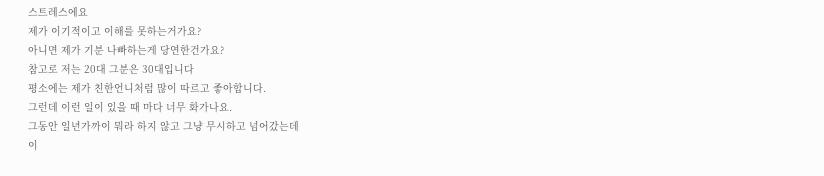스트레스에요
제가 이기적이고 이해를 못하는거가요?
아니면 제가 기분 나빠하는게 당연한건가요?
참고로 저는 20대 그분은 30대입니다
평소에는 제가 친한언니처럼 많이 따르고 좋아합니다.
그런데 이런 일이 있을 때 마다 너무 화가나요.
그동안 일년가까이 뭐라 하지 않고 그냥 무시하고 넘어갔는데
이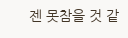젠 못참을 것 같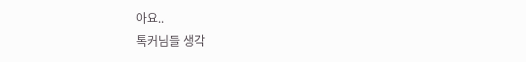아요..
톡커님들 생각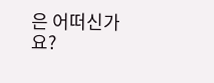은 어떠신가요?